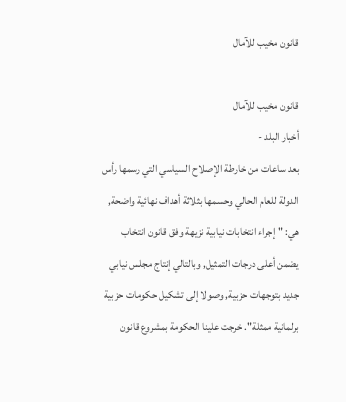قانون مخيب للآمال

قانون مخيب للآمال
أخبار البلد -
بعد ساعات من خارطة الإصلاح السياسي التي رسمها رأس الدولة للعام الحالي وحسمها بثلاثة أهداف نهائية واضحة, هي: "إجراء انتخابات نيابية نزيهة وفق قانون انتخاب يضمن أعلى درجات التمثيل, وبالتالي إنتاج مجلس نيابي جديد بتوجهات حزبية, وصولا إلى تشكيل حكومات حزبية برلمانية ممثلة". خرجت علينا الحكومة بمشروع قانون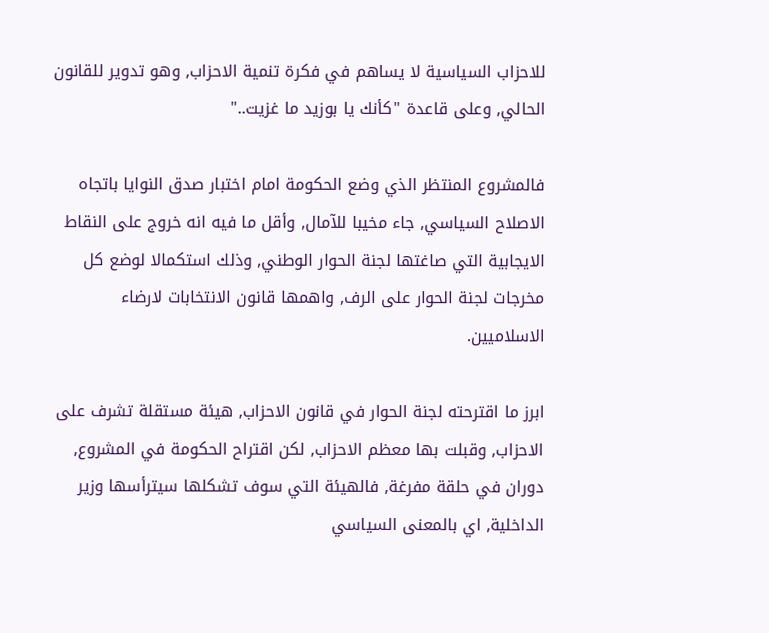للاحزاب السياسية لا يساهم في فكرة تنمية الاحزاب, وهو تدوير للقانون الحالي, وعلى قاعدة "كأنك يا بوزيد ما غزيت.."

فالمشروع المنتظر الذي وضع الحكومة امام اختبار صدق النوايا باتجاه الاصلاح السياسي, جاء مخيبا للآمال, وأقل ما فيه انه خروج على النقاط الايجابية التي صاغتها لجنة الحوار الوطني, وذلك استكمالا لوضع كل مخرجات لجنة الحوار على الرف, واهمها قانون الانتخابات لارضاء الاسلاميين.

ابرز ما اقترحته لجنة الحوار في قانون الاحزاب, هيئة مستقلة تشرف على الاحزاب, وقبلت بها معظم الاحزاب, لكن اقتراح الحكومة في المشروع, دوران في حلقة مفرغة, فالهيئة التي سوف تشكلها سيترأسها وزير الداخلية, اي بالمعنى السياسي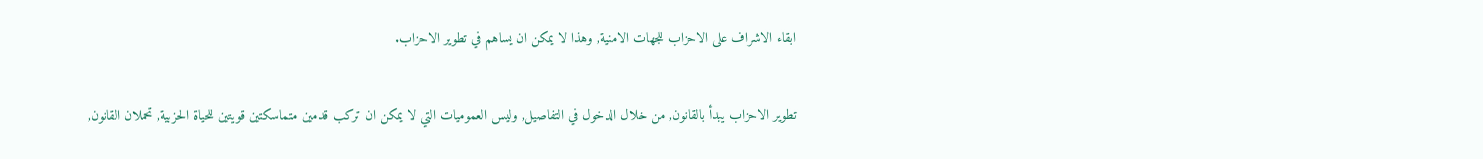ابقاء الاشراف على الاحزاب للجهات الامنية, وهذا لا يمكن ان يساهم في تطوير الاحزاب.

تطوير الاحزاب يبدأ بالقانون, من خلال الدخول في التفاصيل, وليس العموميات التي لا يمكن ان تركب قدمين متماسكتين قويتين للحياة الحزبية, تحملان القانون,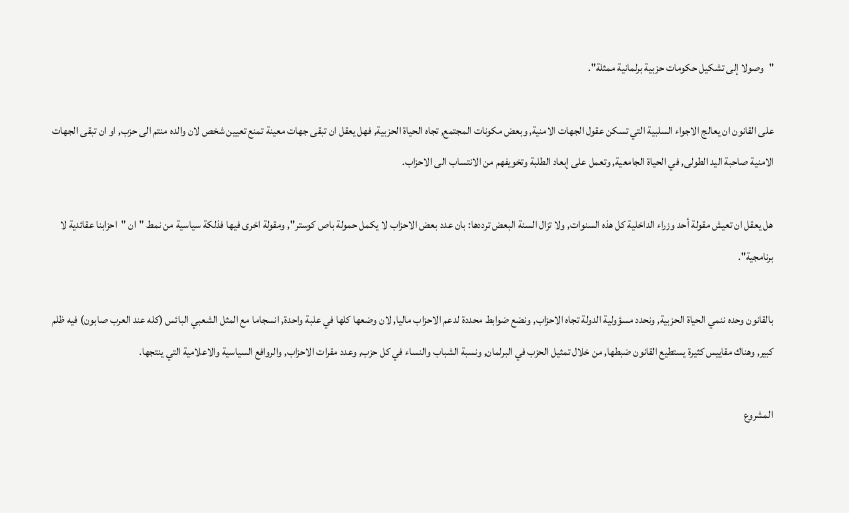"وصولا إلى تشكيل حكومات حزبية برلمانية ممثلة".

على القانون ان يعالج الاجواء السلبية التي تسكن عقول الجهات الامنية, وبعض مكونات المجتمع, تجاه الحياة الحزبية, فهل يعقل ان تبقى جهات معينة تمنع تعيين شخص لان والده منتم الى حزب, او ان تبقى الجهات الامنية صاحبة اليد الطولى, في الحياة الجامعية, وتعمل على إبعاد الطلبة وتخويفهم من الانتساب الى الاحزاب.

هل يعقل ان تعيش مقولة أحد وزراء الداخلية كل هذه السنوات, ولا تزال السنة البعض ترددها: بان عدد بعض الاحزاب لا يكمل حمولة باص كوستر", ومقولة اخرى فيها فذلكة سياسية من نمط "ان "احزابنا عقائدية لا برنامجية".

بالقانون وحده ننمي الحياة الحزبية, ونحدد مسؤولية الدولة تجاه الاحزاب, ونضع ضوابط محددة لدعم الاحزاب ماليا, لان وضعها كلها في علبة واحدة, انسجاما مع المثل الشعبي البائس (كله عند العرب صابون) فيه ظلم كبير, وهناك مقاييس كثيرة يستطيع القانون ضبطها, من خلال تمثيل الحزب في البرلمان, ونسبة الشباب والنساء في كل حزب, وعدد مقرات الاحزاب, والروافع السياسية والاعلامية التي ينتجها.

المشروع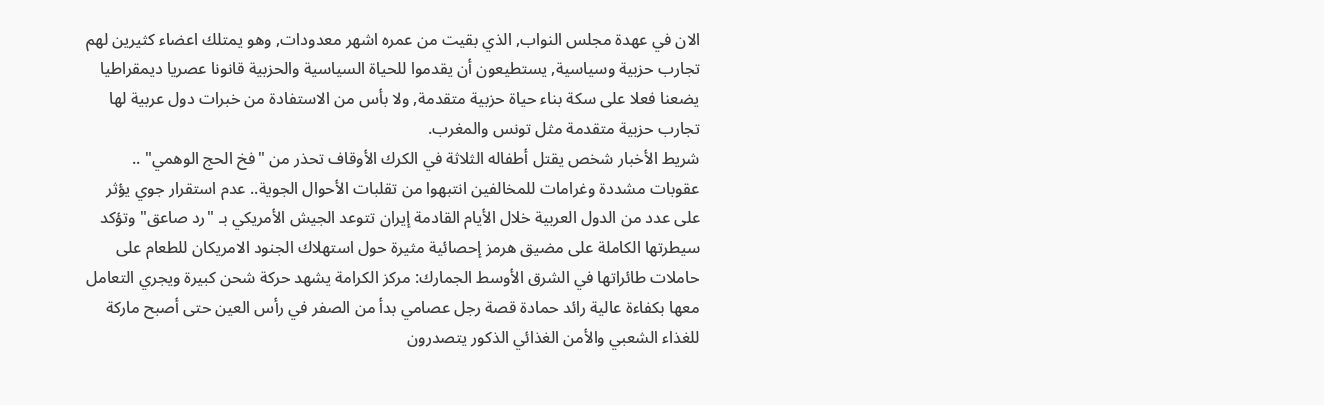الان في عهدة مجلس النواب, الذي بقيت من عمره اشهر معدودات, وهو يمتلك اعضاء كثيرين لهم تجارب حزبية وسياسية, يستطيعون أن يقدموا للحياة السياسية والحزبية قانونا عصريا ديمقراطيا يضعنا فعلا على سكة بناء حياة حزبية متقدمة, ولا بأس من الاستفادة من خبرات دول عربية لها تجارب حزبية متقدمة مثل تونس والمغرب.
شريط الأخبار شخص يقتل أطفاله الثلاثة في الكرك الأوقاف تحذر من "فخ الحج الوهمي" .. عقوبات مشددة وغرامات للمخالفين انتبهوا من تقلبات الأحوال الجوية.. عدم استقرار جوي يؤثر على عدد من الدول العربية خلال الأيام القادمة إيران تتوعد الجيش الأمريكي بـ "رد صاعق" وتؤكد سيطرتها الكاملة على مضيق هرمز إحصائية مثيرة حول استهلاك الجنود الامريكان للطعام على حاملات طائراتها في الشرق الأوسط الجمارك: مركز الكرامة يشهد حركة شحن كبيرة ويجري التعامل معها بكفاءة عالية رائد حمادة قصة رجل عصامي بدأ من الصفر في رأس العين حتى أصبح ماركة للغذاء الشعبي والأمن الغذائي الذكور يتصدرون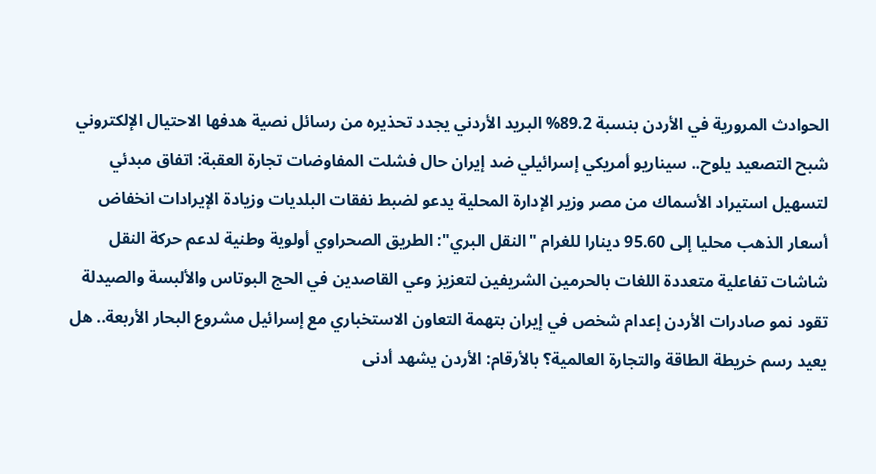الحوادث المرورية في الأردن بنسبة 89.2% البريد الأردني يجدد تحذيره من رسائل نصية هدفها الاحتيال الإلكتروني شبح التصعيد يلوح.. سيناريو أمريكي إسرائيلي ضد إيران حال فشلت المفاوضات تجارة العقبة: اتفاق مبدئي لتسهيل استيراد الأسماك من مصر وزير الإدارة المحلية يدعو لضبط نفقات البلديات وزيادة الإيرادات انخفاض أسعار الذهب محليا إلى 95.60 دينارا للغرام "النقل البري": الطريق الصحراوي أولوية وطنية لدعم حركة النقل شاشات تفاعلية متعددة اللغات بالحرمين الشريفين لتعزيز وعي القاصدين في الحج البوتاس والألبسة والصيدلة تقود نمو صادرات الأردن إعدام شخص في إيران بتهمة التعاون الاستخباري مع إسرائيل مشروع البحار الأربعة.. هل يعيد رسم خريطة الطاقة والتجارة العالمية؟ بالأرقام: الأردن يشهد أدنى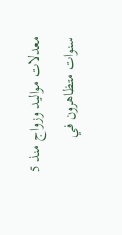معدلات مواليد وزواج منذ 5 سنوات متظاهرون في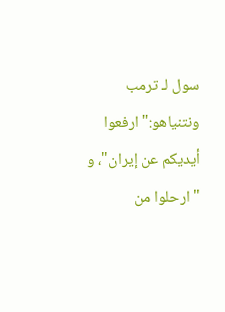سول لـ ترمب ونتنياهو:"ارفعوا أيديكم عن إيران"، و "ارحلوا من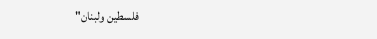فلسطين ولبنان"